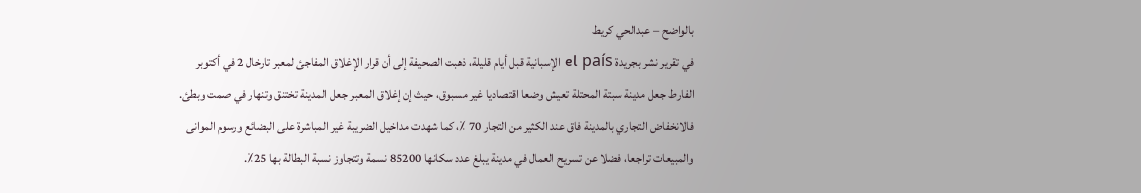بالواضح – عبدالحي كريط
في تقرير نشر بجريدة el país الإسبانية قبل أيام قليلة، ذهبت الصحيفة إلى أن قرار الإغلاق المفاجئ لمعبر تارخال 2 في أكتوبر الفارط جعل مدينة سبتة المحتلة تعيش وضعا اقتصاديا غير مسبوق، حيث إن إغلاق المعبر جعل المدينة تختنق وتنهار في صمت وبطئ. فالانخفاض التجاري بالمدينة فاق عند الكثير من التجار 70 ٪، كما شهدت مداخيل الضريبة غير المباشرة على البضائع ورسوم الموانى والمبيعات تراجعا، فضلا عن تسريح العمال في مدينة يبلغ عدد سكانها 85200 نسمة وتتجاوز نسبة البطالة بها 25٪.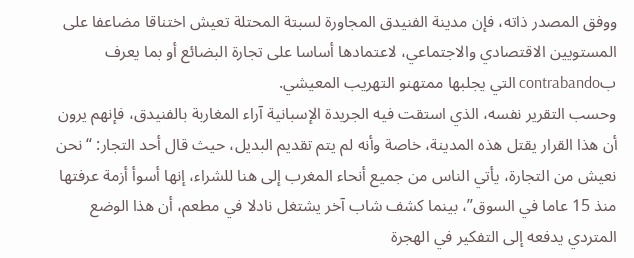ووفق المصدر ذاته، فإن مدينة الفنيدق المجاورة لسبتة المحتلة تعيش اختناقا مضاعفا على المستويين الاقتصادي والاجتماعي، لاعتمادها أساسا على تجارة البضائع أو بما يعرف بcontrabando التي يجلبها ممتهنو التهريب المعيشي.
وحسب التقرير نفسه، الذي استقت فيه الجريدة الإسبانية آراء المغاربة بالفنيدق، فإنهم يرون أن هذا القرار يقتل هذه المدينة، خاصة وأنه لم يتم تقديم البديل، حيث قال أحد التجار: “نحن نعيش من التجارة، يأتي الناس من جميع أنحاء المغرب إلى هنا للشراء، إنها أسوأ أزمة عرفتها منذ 15 عاما في السوق”، بينما كشف شاب آخر يشتغل نادلا في مطعم، أن هذا الوضع المتردي يدفعه إلى التفكير في الهجرة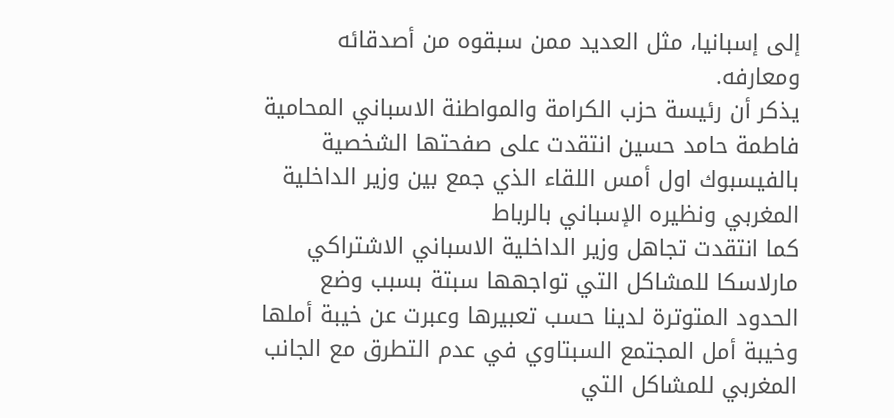إلى إسبانيا، مثل العديد ممن سبقوه من أصدقائه ومعارفه.
يذكر أن رئيسة حزب الكرامة والمواطنة الاسباني المحامية فاطمة حامد حسين انتقدت على صفحتها الشخصية بالفيسبوك اول أمس اللقاء الذي جمع بين وزير الداخلية المغربي ونظيره الإسباني بالرباط
كما انتقدت تجاهل وزير الداخلية الاسباني الاشتراكي مارلاسكا للمشاكل التي تواجهها سبتة بسبب وضع الحدود المتوترة لدينا حسب تعبيرها وعبرت عن خيبة أملها وخيبة أمل المجتمع السبتاوي في عدم التطرق مع الجانب المغربي للمشاكل التي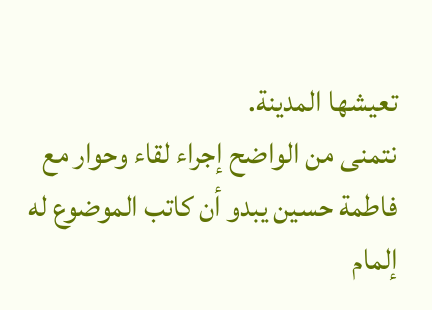تعيشها المدينة.
نتمنى من الواضح إجراء لقاء وحوار مع فاطمة حسين يبدو أن كاتب الموضوع له إلمام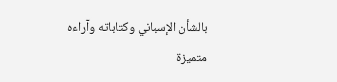بالشأن الإسباني وكتاباته وآراءه متميزة